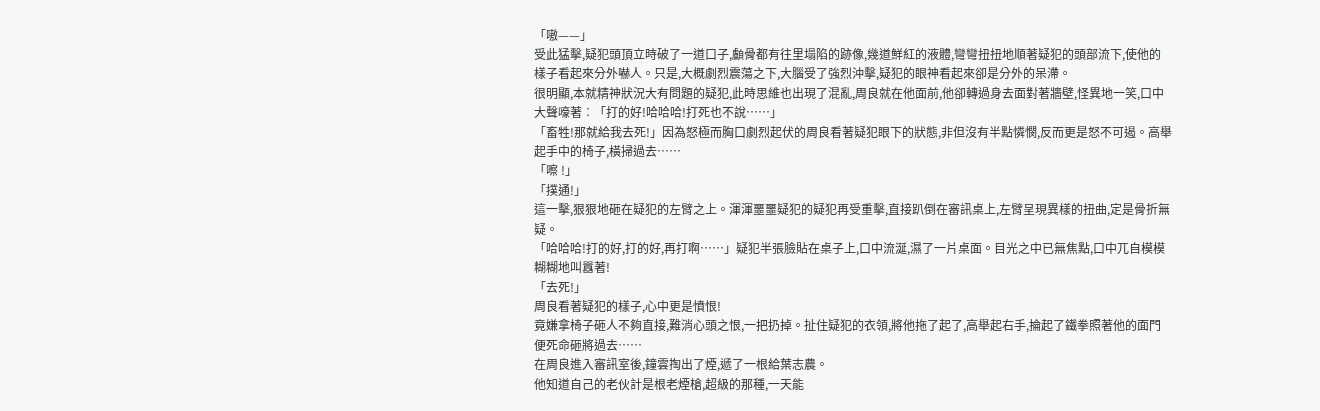「嗷——」
受此猛擊,疑犯頭頂立時破了一道口子,顱骨都有往里塌陷的跡像,幾道鮮紅的液體,彎彎扭扭地順著疑犯的頭部流下,使他的樣子看起來分外嚇人。只是,大概劇烈震蕩之下,大腦受了強烈沖擊,疑犯的眼神看起來卻是分外的呆滯。
很明顯,本就精神狀況大有問題的疑犯,此時思維也出現了混亂,周良就在他面前,他卻轉過身去面對著牆壁,怪異地一笑,口中大聲嚎著︰「打的好!哈哈哈!打死也不說……」
「畜牲!那就給我去死!」因為怒極而胸口劇烈起伏的周良看著疑犯眼下的狀態,非但沒有半點憐憫,反而更是怒不可遏。高舉起手中的椅子,橫掃過去……
「嚓 !」
「撲通!」
這一擊,狠狠地砸在疑犯的左臂之上。渾渾噩噩疑犯的疑犯再受重擊,直接趴倒在審訊桌上,左臂呈現異樣的扭曲,定是骨折無疑。
「哈哈哈!打的好,打的好,再打啊……」疑犯半張臉貼在桌子上,口中流涎,濕了一片桌面。目光之中已無焦點,口中兀自模模糊糊地叫囂著!
「去死!」
周良看著疑犯的樣子,心中更是憤恨!
竟嫌拿椅子砸人不夠直接,難消心頭之恨,一把扔掉。扯住疑犯的衣領,將他拖了起了,高舉起右手,掄起了鐵拳照著他的面門便死命砸將過去……
在周良進入審訊室後,鐘雲掏出了煙,遞了一根給葉志農。
他知道自己的老伙計是根老煙槍,超級的那種,一天能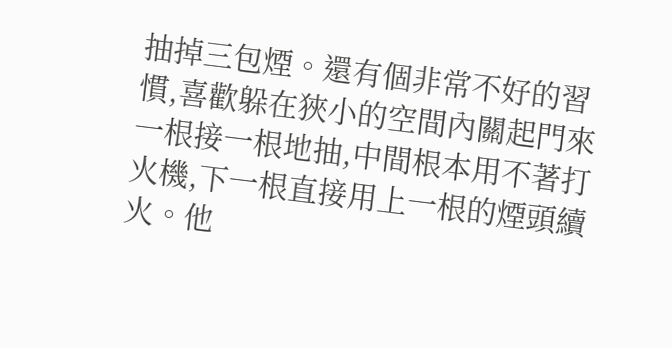抽掉三包煙。還有個非常不好的習慣,喜歡躲在狹小的空間內關起門來一根接一根地抽,中間根本用不著打火機,下一根直接用上一根的煙頭續火。他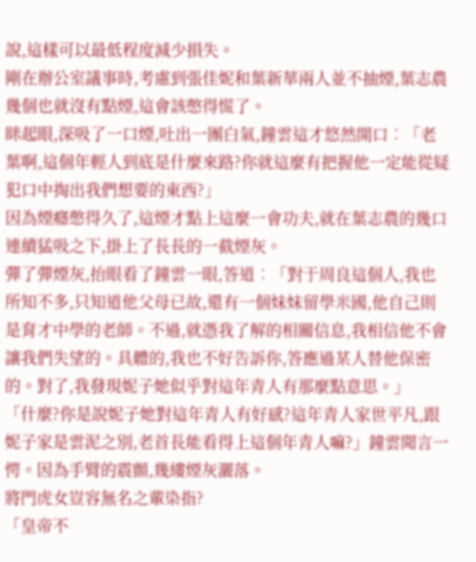說,這樣可以最低程度減少損失。
剛在辦公室議事時,考慮到張佳妮和葉新華兩人並不抽煙,葉志農幾個也就沒有點煙,這會該憋得慌了。
眯起眼,深吸了一口煙,吐出一團白氣,鐘雲這才悠然開口︰「老葉啊,這個年輕人到底是什麼來路?你就這麼有把握他一定能從疑犯口中掏出我們想要的東西?」
因為煙癮憋得久了,這煙才點上這麼一會功夫,就在葉志農的幾口連續猛吸之下,掛上了長長的一截煙灰。
彈了彈煙灰,抬眼看了鐘雲一眼,答道︰「對于周良這個人,我也所知不多,只知道他父母已故,還有一個妹妹留學米國,他自己則是育才中學的老師。不過,就憑我了解的相關信息,我相信他不會讓我們失望的。具體的,我也不好告訴你,答應過某人替他保密的。對了,我發現妮子她似乎對這年青人有那麼點意思。」
「什麼?你是說妮子她對這年青人有好感?這年青人家世平凡,跟妮子家是雲泥之別,老首長能看得上這個年青人嘛?」鐘雲聞言一愕。因為手臂的震顫,幾縷煙灰灑落。
將門虎女豈容無名之輩染指?
「皇帝不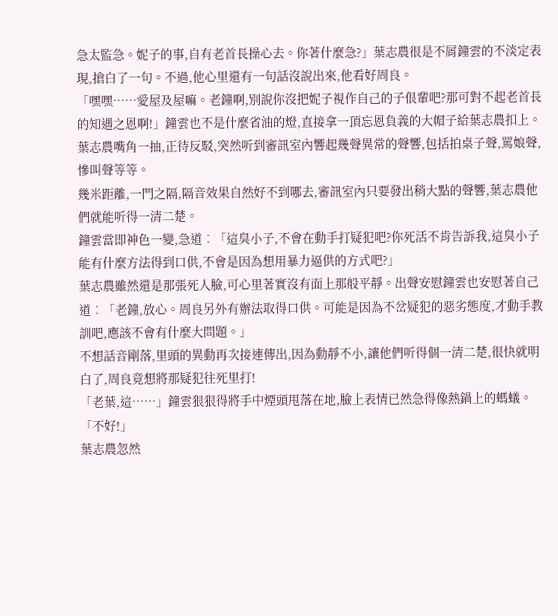急太監急。妮子的事,自有老首長操心去。你著什麼急?」葉志農很是不屑鐘雲的不淡定表現,搶白了一句。不過,他心里還有一句話沒說出來,他看好周良。
「嘿嘿……愛屋及屋嘛。老鐘啊,別說你沒把妮子視作自己的子佷輩吧?那可對不起老首長的知遇之恩啊!」鐘雲也不是什麼省油的燈,直接拿一頂忘恩負義的大帽子給葉志農扣上。
葉志農嘴角一抽,正待反駁,突然听到審訊室內響起幾聲異常的聲響,包括拍桌子聲,罵娘聲,慘叫聲等等。
幾米距離,一門之隔,隔音效果自然好不到哪去,審訊室內只要發出稍大點的聲響,葉志農他們就能听得一清二楚。
鐘雲當即神色一變,急道︰「這臭小子,不會在動手打疑犯吧?你死活不肯告訴我,這臭小子能有什麼方法得到口供,不會是因為想用暴力逼供的方式吧?」
葉志農雖然還是那張死人臉,可心里著實沒有面上那般平靜。出聲安慰鐘雲也安慰著自己道︰「老鐘,放心。周良另外有辦法取得口供。可能是因為不岔疑犯的惡劣態度,才動手教訓吧,應該不會有什麼大問題。」
不想話音剛落,里頭的異動再次接連傳出,因為動靜不小,讓他們听得個一清二楚,很快就明白了,周良竟想將那疑犯往死里打!
「老葉,這……」鐘雲狠狠得將手中煙頭甩落在地,臉上表情已然急得像熱鍋上的螞蟻。
「不好!」
葉志農忽然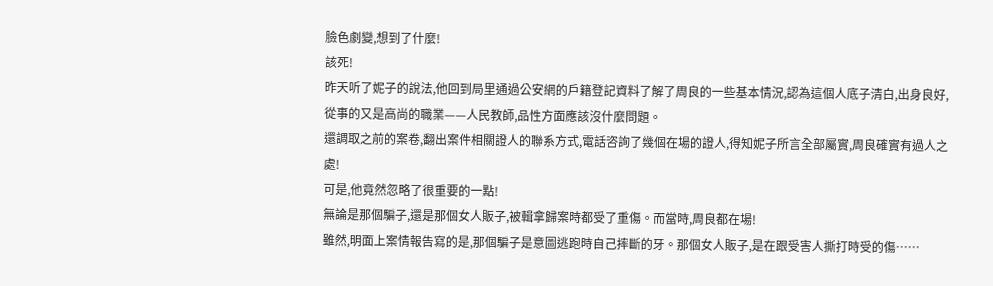臉色劇變,想到了什麼!
該死!
昨天听了妮子的說法,他回到局里通過公安網的戶籍登記資料了解了周良的一些基本情況,認為這個人底子清白,出身良好,從事的又是高尚的職業——人民教師,品性方面應該沒什麼問題。
還調取之前的案卷,翻出案件相關證人的聯系方式,電話咨詢了幾個在場的證人,得知妮子所言全部屬實,周良確實有過人之處!
可是,他竟然忽略了很重要的一點!
無論是那個騙子,還是那個女人販子,被輯拿歸案時都受了重傷。而當時,周良都在場!
雖然,明面上案情報告寫的是,那個騙子是意圖逃跑時自己摔斷的牙。那個女人販子,是在跟受害人撕打時受的傷……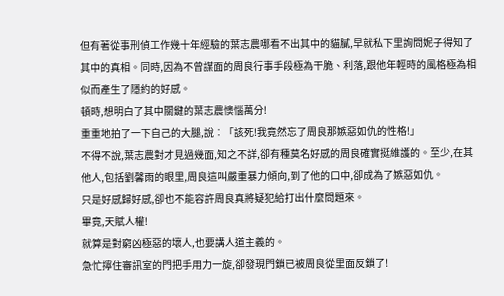但有著從事刑偵工作幾十年經驗的葉志農哪看不出其中的貓膩,早就私下里詢問妮子得知了其中的真相。同時,因為不曾謀面的周良行事手段極為干脆、利落,跟他年輕時的風格極為相似而產生了隱約的好感。
頓時,想明白了其中關鍵的葉志農懊惱萬分!
重重地拍了一下自己的大腿,說︰「該死!我竟然忘了周良那嫉惡如仇的性格!」
不得不說,葉志農對才見過幾面,知之不詳,卻有種莫名好感的周良確實挺維護的。至少,在其他人,包括劉馨雨的眼里,周良這叫嚴重暴力傾向,到了他的口中,卻成為了嫉惡如仇。
只是好感歸好感,卻也不能容許周良真將疑犯給打出什麼問題來。
畢竟,天賦人權!
就算是對窮凶極惡的壞人,也要講人道主義的。
急忙擰住審訊室的門把手用力一旋,卻發現門鎖已被周良從里面反鎖了!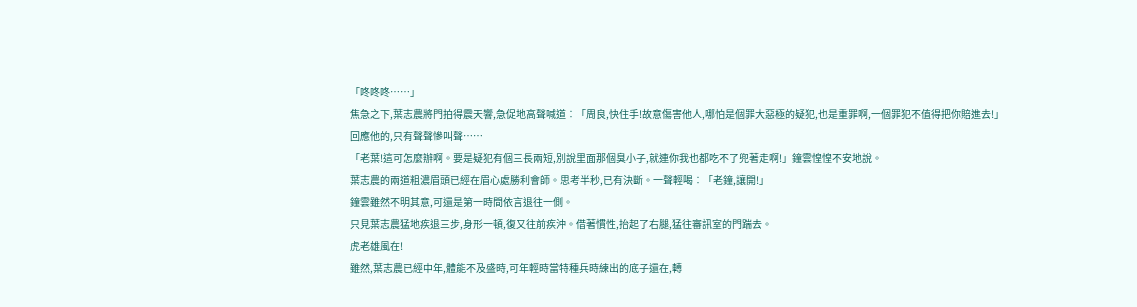「咚咚咚……」
焦急之下,葉志農將門拍得震天響,急促地高聲喊道︰「周良,快住手!故意傷害他人,哪怕是個罪大惡極的疑犯,也是重罪啊,一個罪犯不值得把你賠進去!」
回應他的,只有聲聲慘叫聲……
「老葉!這可怎麼辦啊。要是疑犯有個三長兩短,別說里面那個臭小子,就連你我也都吃不了兜著走啊!」鐘雲惶惶不安地說。
葉志農的兩道粗濃眉頭已經在眉心處勝利會師。思考半秒,已有決斷。一聲輕喝︰「老鐘,讓開!」
鐘雲雖然不明其意,可還是第一時間依言退往一側。
只見葉志農猛地疾退三步,身形一頓,復又往前疾沖。借著慣性,抬起了右腿,猛往審訊室的門踹去。
虎老雄風在!
雖然,葉志農已經中年,體能不及盛時,可年輕時當特種兵時練出的底子還在,轉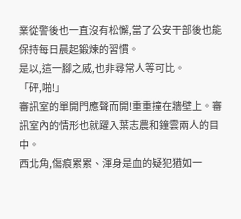業從警後也一直沒有松懈,當了公安干部後也能保持每日晨起鍛煉的習慣。
是以,這一腳之威,也非尋常人等可比。
「砰,啪!」
審訊室的單開門應聲而開!重重撞在牆壁上。審訊室內的情形也就躍入葉志農和鐘雲兩人的目中。
西北角,傷痕累累、渾身是血的疑犯猶如一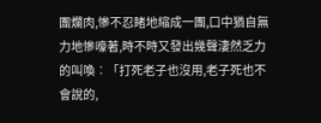團爛肉,慘不忍睹地縮成一團,口中猶自無力地慘嚎著,時不時又發出幾聲淒然乏力的叫喚︰「打死老子也沒用,老子死也不會說的,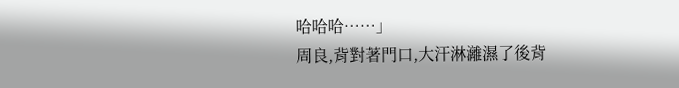哈哈哈……」
周良,背對著門口,大汗淋灕濕了後背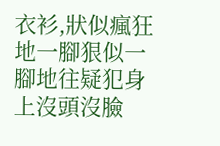衣衫,狀似瘋狂地一腳狠似一腳地往疑犯身上沒頭沒臉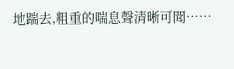地踹去,粗重的喘息聲清晰可聞……